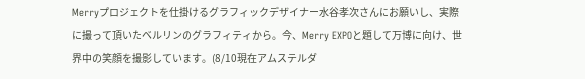Merryプロジェクトを仕掛けるグラフィックデザイナー水谷孝次さんにお願いし、実際に撮って頂いたベルリンのグラフィティから。今、Merry EXPOと題して万博に向け、世界中の笑顔を撮影しています。(8/10現在アムステルダ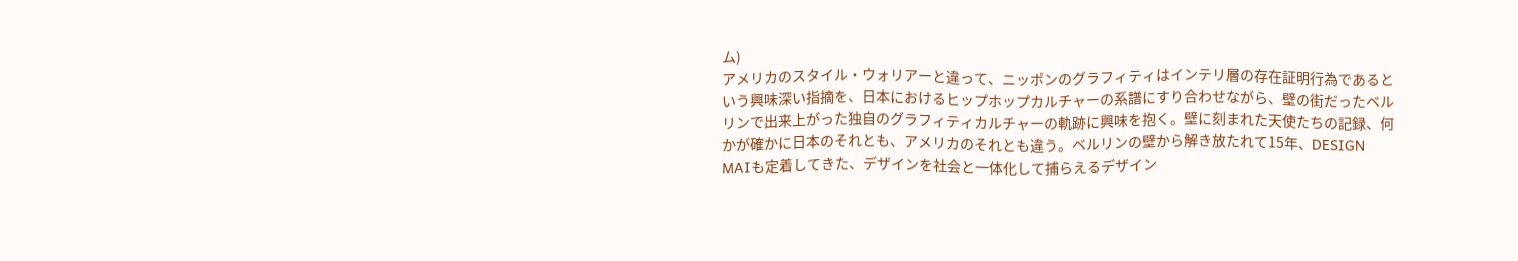ム)
アメリカのスタイル・ウォリアーと違って、ニッポンのグラフィティはインテリ層の存在証明行為であるという興味深い指摘を、日本におけるヒップホップカルチャーの系譜にすり合わせながら、壁の街だったベルリンで出来上がった独自のグラフィティカルチャーの軌跡に興味を抱く。壁に刻まれた天使たちの記録、何かが確かに日本のそれとも、アメリカのそれとも違う。ベルリンの壁から解き放たれて15年、DESIGN MAIも定着してきた、デザインを社会と一体化して捕らえるデザイン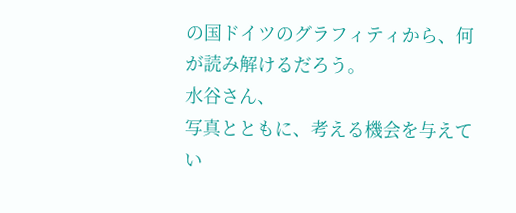の国ドイツのグラフィティから、何が読み解けるだろう。
水谷さん、
写真とともに、考える機会を与えてい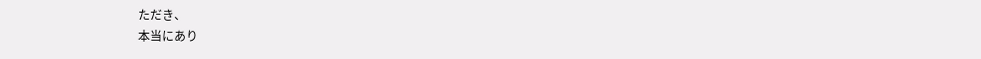ただき、
本当にあり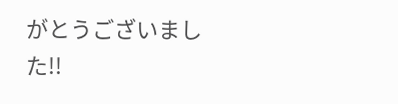がとうございました!!